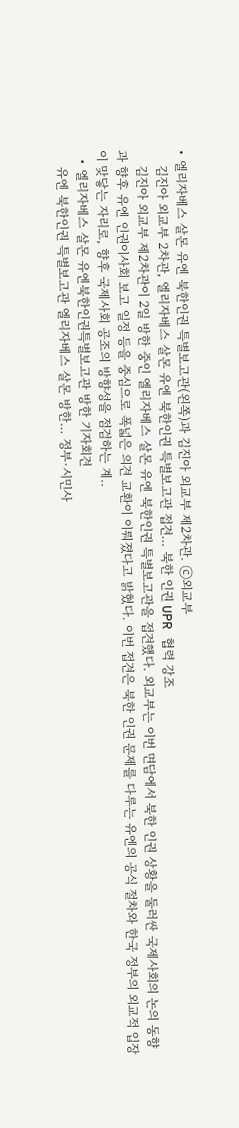• 엘리자베스 살몬 유엔 북한인권 특별보고관(왼쪽)과 김진아 외교부 제2차관. ⓒ외교부
    김진아 외교부 2차관, 엘리자베스 살몬 유엔 북한인권 특별보고관 접견… 북한 인권 UPR 협력 강조
    김진아 외교부 제2차관이 2일 방한 중인 엘리자베스 살몬 유엔 북한인권 특별보고관을 접견했다. 외교부는 이번 면담에서 북한 인권 상황을 둘러싼 국제사회의 논의 동향과 향후 유엔 인권이사회 보고 일정 등을 중심으로 폭넓은 의견 교환이 이뤄졌다고 밝혔다. 이번 접견은 북한 인권 문제를 다루는 유엔의 공식 절차와 한국 정부의 외교적 입장이 맞닿는 자리로, 향후 국제사회 공조의 방향성을 점검하는 계..
  • 엘리자베스 살몬 유엔북한인권특별보고관 방한 기자회견
    유엔 북한인권 특별보고관 엘리자베스 살몬 방한… 정부·시민사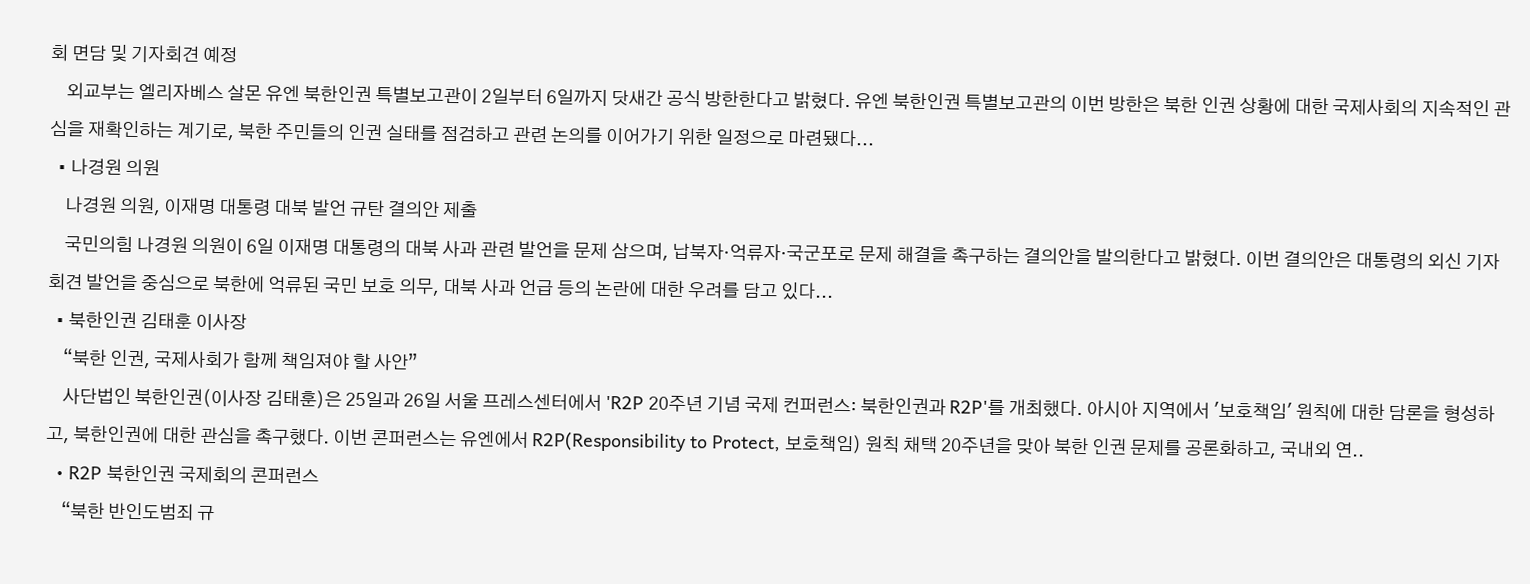회 면담 및 기자회견 예정
    외교부는 엘리자베스 살몬 유엔 북한인권 특별보고관이 2일부터 6일까지 닷새간 공식 방한한다고 밝혔다. 유엔 북한인권 특별보고관의 이번 방한은 북한 인권 상황에 대한 국제사회의 지속적인 관심을 재확인하는 계기로, 북한 주민들의 인권 실태를 점검하고 관련 논의를 이어가기 위한 일정으로 마련됐다...
  • 나경원 의원
    나경원 의원, 이재명 대통령 대북 발언 규탄 결의안 제출
    국민의힘 나경원 의원이 6일 이재명 대통령의 대북 사과 관련 발언을 문제 삼으며, 납북자·억류자·국군포로 문제 해결을 촉구하는 결의안을 발의한다고 밝혔다. 이번 결의안은 대통령의 외신 기자회견 발언을 중심으로 북한에 억류된 국민 보호 의무, 대북 사과 언급 등의 논란에 대한 우려를 담고 있다...
  • 북한인권 김태훈 이사장
    “북한 인권, 국제사회가 함께 책임져야 할 사안”
    사단법인 북한인권(이사장 김태훈)은 25일과 26일 서울 프레스센터에서 'R2P 20주년 기념 국제 컨퍼런스: 북한인권과 R2P'를 개최했다. 아시아 지역에서 '보호책임' 원칙에 대한 담론을 형성하고, 북한인권에 대한 관심을 촉구했다. 이번 콘퍼런스는 유엔에서 R2P(Responsibility to Protect, 보호책임) 원칙 채택 20주년을 맞아 북한 인권 문제를 공론화하고, 국내외 연..
  • R2P 북한인권 국제회의 콘퍼런스
    “북한 반인도범죄 규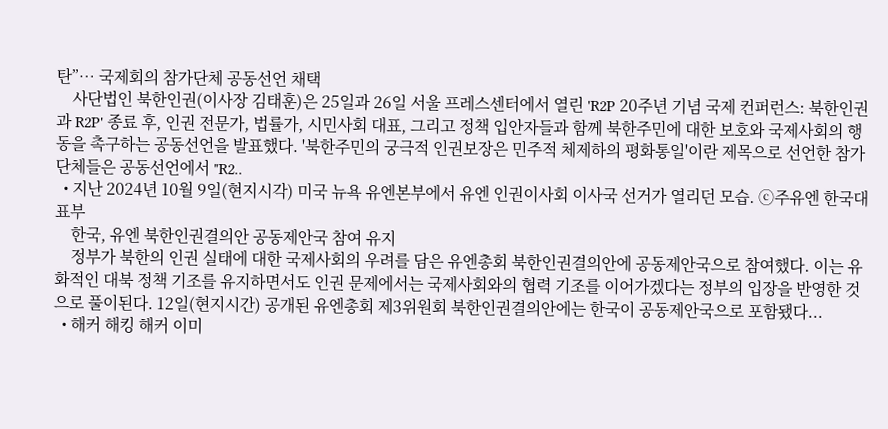탄”… 국제회의 참가단체 공동선언 채택
    사단법인 북한인권(이사장 김태훈)은 25일과 26일 서울 프레스센터에서 열린 'R2P 20주년 기념 국제 컨퍼런스: 북한인권과 R2P' 종료 후, 인권 전문가, 법률가, 시민사회 대표, 그리고 정책 입안자들과 함께 북한주민에 대한 보호와 국제사회의 행동을 촉구하는 공동선언을 발표했다. '북한주민의 궁극적 인권보장은 민주적 체제하의 평화통일'이란 제목으로 선언한 참가단체들은 공동선언에서 "R2..
  • 지난 2024년 10월 9일(현지시각) 미국 뉴욕 유엔본부에서 유엔 인권이사회 이사국 선거가 열리던 모습. ⓒ주유엔 한국대표부
    한국, 유엔 북한인권결의안 공동제안국 참여 유지
    정부가 북한의 인권 실태에 대한 국제사회의 우려를 담은 유엔총회 북한인권결의안에 공동제안국으로 참여했다. 이는 유화적인 대북 정책 기조를 유지하면서도 인권 문제에서는 국제사회와의 협력 기조를 이어가겠다는 정부의 입장을 반영한 것으로 풀이된다. 12일(현지시간) 공개된 유엔총회 제3위원회 북한인권결의안에는 한국이 공동제안국으로 포함됐다...
  • 해커 해킹 해커 이미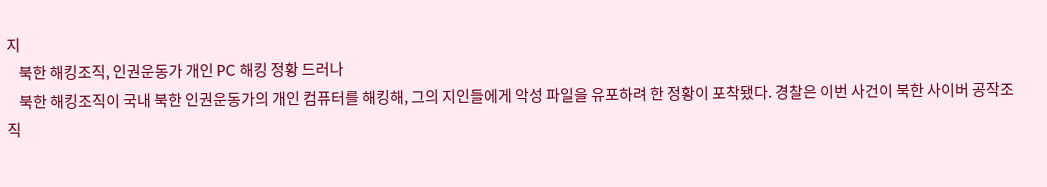지
    북한 해킹조직, 인권운동가 개인 PC 해킹 정황 드러나
    북한 해킹조직이 국내 북한 인권운동가의 개인 컴퓨터를 해킹해, 그의 지인들에게 악성 파일을 유포하려 한 정황이 포착됐다. 경찰은 이번 사건이 북한 사이버 공작조직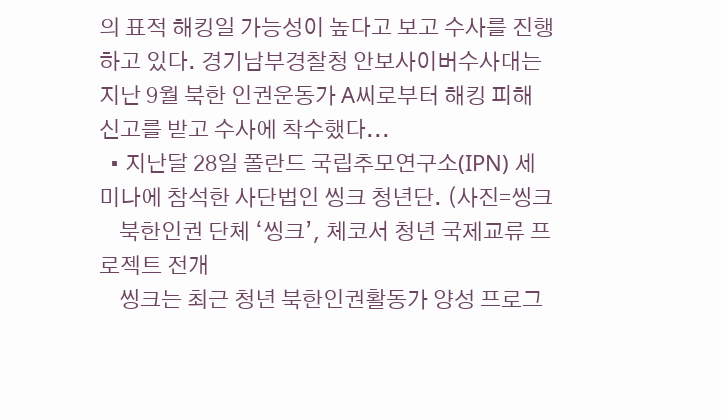의 표적 해킹일 가능성이 높다고 보고 수사를 진행하고 있다. 경기남부경찰청 안보사이버수사대는 지난 9월 북한 인권운동가 A씨로부터 해킹 피해 신고를 받고 수사에 착수했다...
  • 지난달 28일 폴란드 국립추모연구소(IPN) 세미나에 참석한 사단법인 씽크 청년단. (사진=씽크
    북한인권 단체 ‘씽크’, 체코서 청년 국제교류 프로젝트 전개
    씽크는 최근 청년 북한인권활동가 양성 프로그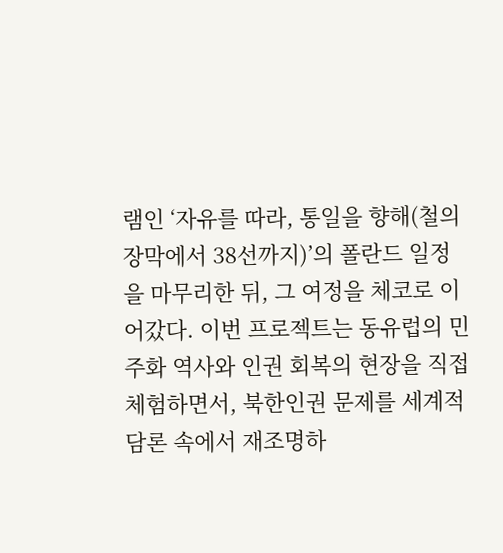램인 ‘자유를 따라, 통일을 향해(철의 장막에서 38선까지)’의 폴란드 일정을 마무리한 뒤, 그 여정을 체코로 이어갔다. 이번 프로젝트는 동유럽의 민주화 역사와 인권 회복의 현장을 직접 체험하면서, 북한인권 문제를 세계적 담론 속에서 재조명하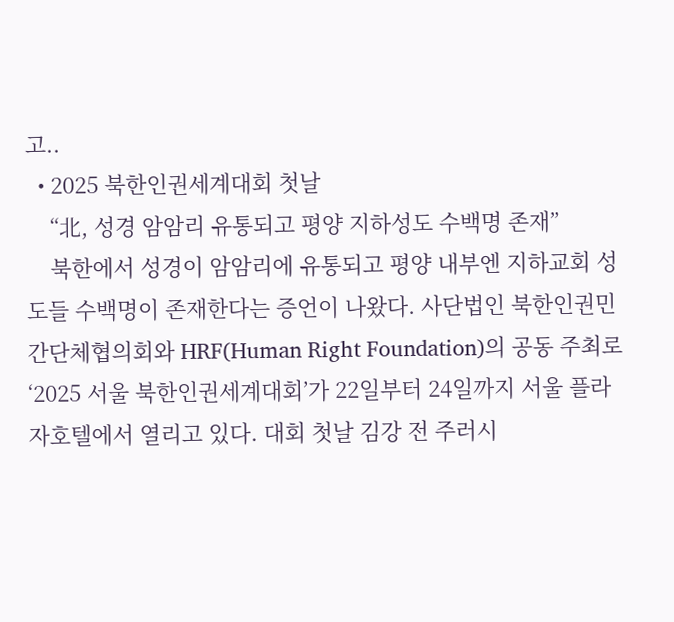고..
  • 2025 북한인권세계대회 첫날
    “北, 성경 암암리 유통되고 평양 지하성도 수백명 존재”
    북한에서 성경이 암암리에 유통되고 평양 내부엔 지하교회 성도들 수백명이 존재한다는 증언이 나왔다. 사단법인 북한인권민간단체협의회와 HRF(Human Right Foundation)의 공동 주최로 ‘2025 서울 북한인권세계대회’가 22일부터 24일까지 서울 플라자호텔에서 열리고 있다. 대회 첫날 김강 전 주러시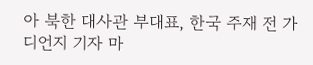아 북한 대사관 부대표, 한국 주재 전 가디언지 기자 마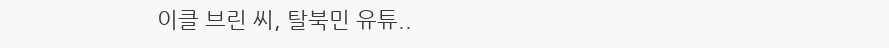이클 브린 씨, 탈북민 유튜..